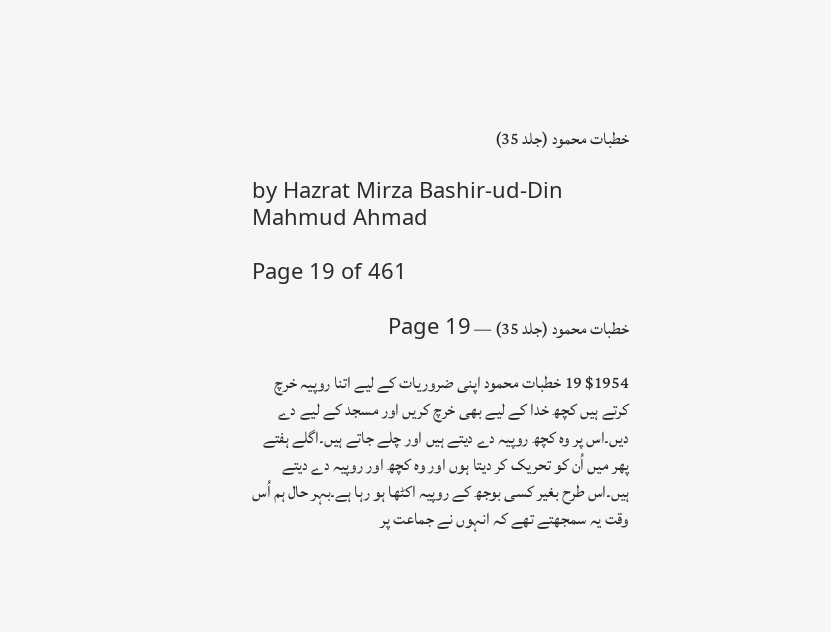خطبات محمود (جلد 35)

by Hazrat Mirza Bashir-ud-Din Mahmud Ahmad

Page 19 of 461

خطبات محمود (جلد 35) — Page 19

$1954 19 خطبات محمود اپنی ضروریات کے لیے اتنا روپیہ خرچ کرتے ہیں کچھ خدا کے لیے بھی خرچ کریں اور مسجد کے لیے دے دیں۔اس پر وہ کچھ روپیہ دے دیتے ہیں اور چلے جاتے ہیں۔اگلے ہفتے پھر میں اُن کو تحریک کر دیتا ہوں اور وہ کچھ اور روپیہ دے دیتے ہیں۔اس طرح بغیر کسی بوجھ کے روپیہ اکٹھا ہو رہا ہے۔بہر حال ہم اُس وقت یہ سمجھتے تھے کہ انہوں نے جماعت پر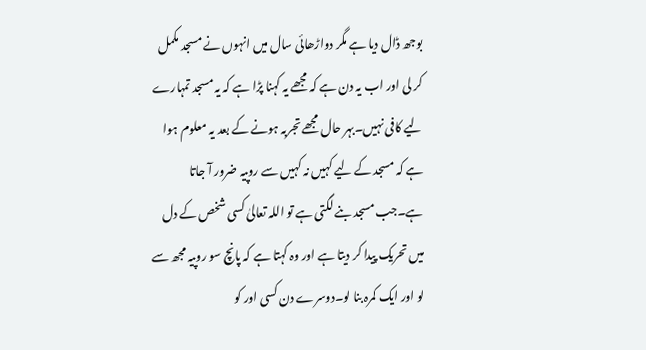بوجھ ڈال دیا ہے مگر دواڑھائی سال میں انہوں نے مسجد مکمل کر لی اور اب یہ دن ہے کہ مجھے یہ کہنا پڑا ہے کہ یہ مسجد تمہارے لیے کافی نہیں۔بہر حال مجھے تجربہ ہونے کے بعد یہ معلوم ہوا ہے کہ مسجد کے لیے کہیں نہ کہیں سے روپیہ ضرور آ جاتا ہے۔جب مسجد بنے لگتی ہے تو اللہ تعالیٰ کسی شخص کے دل میں تحریک پیدا کر دیتا ہے اور وہ کہتا ہے کہ پانچ سو روپیہ مجھ سے لو اور ایک کمرہ بنا لو۔دوسرے دن کسی اور کو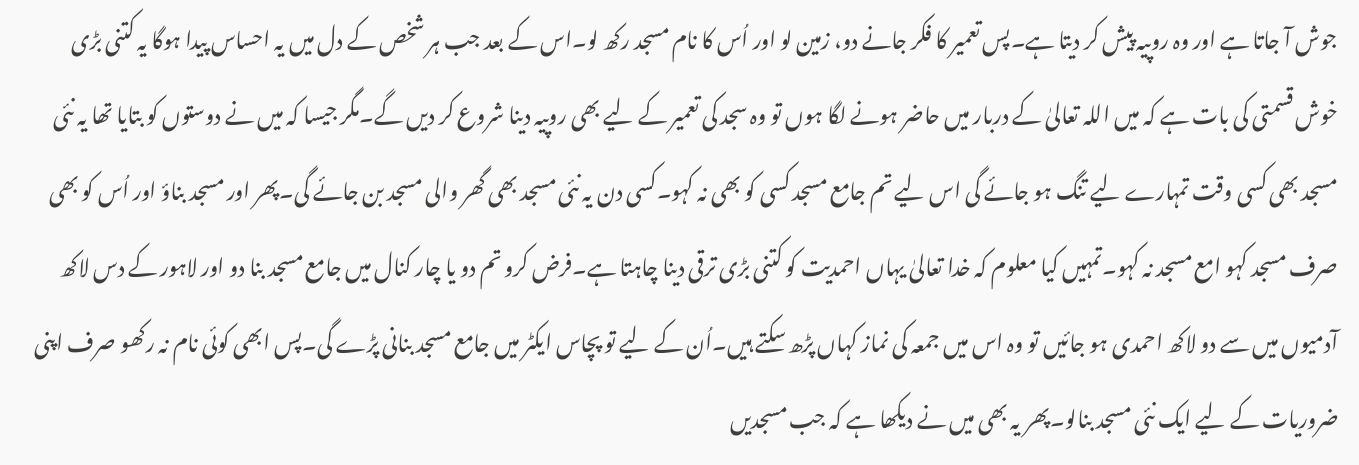جوش آ جاتا ہے اور وہ روپیہ پیش کر دیتا ہے۔پس تعمیر کا فکر جانے دو، زمین لو اور اُس کا نام مسجد رکھ لو۔اس کے بعد جب ہر شخص کے دل میں یہ احساس پیدا ہوگا یہ کتنی بڑی خوش قسمتی کی بات ہے کہ میں اللہ تعالیٰ کے دربار میں حاضر ہونے لگا ہوں تو وہ سجد کی تعمیر کے لیے بھی روپیہ دینا شروع کر دیں گے۔مگر جیسا کہ میں نے دوستوں کو بتایا تھا یہ نئی مسجد بھی کسی وقت تمہارے لیے تنگ ہو جائے گی اس لیے تم جامع مسجد کسی کو بھی نہ کہو۔کسی دن یہ نئی مسجد بھی گھر والی مسجد بن جائے گی۔پھر اور مسجد بناؤ اور اُس کو بھی صرف مسجد کہو امع مسجد نہ کہو۔تمہیں کیا معلوم کہ خدا تعالیٰ یہاں احمدیت کو کتنی بڑی ترقی دینا چاہتا ہے۔فرض کرو تم دو یا چار کنال میں جامع مسجد بنا دو اور لاہور کے دس لاکھ آدمیوں میں سے دو لاکھ احمدی ہو جائیں تو وہ اس میں جمعہ کی نماز کہاں پڑھ سکتے ہیں۔اُن کے لیے تو پچاس ایکٹر میں جامع مسجد بنانی پڑے گی۔پس ابھی کوئی نام نہ رکھو صرف اپنی ضروریات کے لیے ایک نئی مسجد بنالو۔پھر یہ بھی میں نے دیکھا ہے کہ جب مسجدیں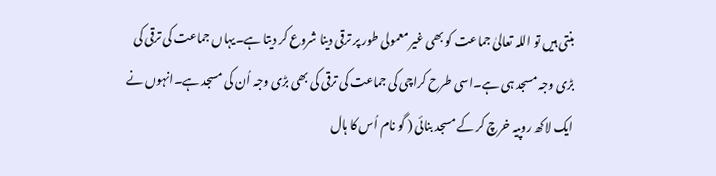بنتی ہیں تو اللہ تعالیٰ جماعت کو بھی غیر معمولی طور پر ترقی دینا شروع کر دیتا ہے۔یہاں جماعت کی ترقی کی بڑی وجہ مسجد ہی ہے۔اسی طرح کراچی کی جماعت کی ترقی کی بھی بڑی وجہ اُن کی مسجد ہے۔انہوں نے ایک لاکھ روپیہ خرچ کر کے مسجد بنائی ( گو نام اُس کا ہال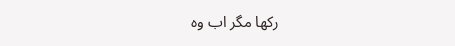رکھا مگر اب وہ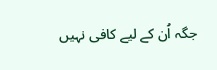جگہ اُن کے لیے کافی نہیں